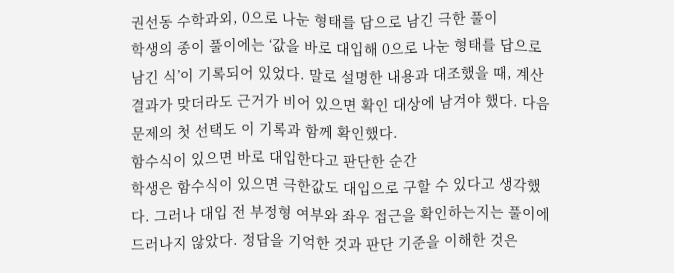권선동 수학과외, 0으로 나눈 형태를 답으로 남긴 극한 풀이
학생의 종이 풀이에는 ‘값을 바로 대입해 0으로 나눈 형태를 답으로 남긴 식’이 기록되어 있었다. 말로 설명한 내용과 대조했을 때, 계산 결과가 맞더라도 근거가 비어 있으면 확인 대상에 남겨야 했다. 다음 문제의 첫 선택도 이 기록과 함께 확인했다.
함수식이 있으면 바로 대입한다고 판단한 순간
학생은 함수식이 있으면 극한값도 대입으로 구할 수 있다고 생각했다. 그러나 대입 전 부정형 여부와 좌우 접근을 확인하는지는 풀이에 드러나지 않았다. 정답을 기억한 것과 판단 기준을 이해한 것은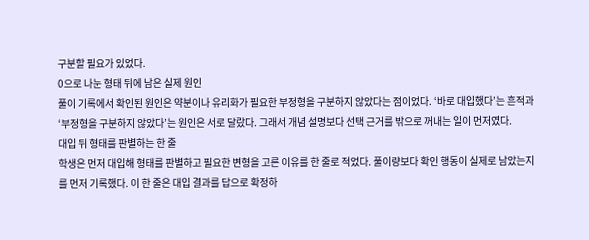구분할 필요가 있었다.
0으로 나눈 형태 뒤에 남은 실제 원인
풀이 기록에서 확인된 원인은 약분이나 유리화가 필요한 부정형을 구분하지 않았다는 점이었다. ‘바로 대입했다’는 흔적과 ‘부정형을 구분하지 않았다’는 원인은 서로 달랐다. 그래서 개념 설명보다 선택 근거를 밖으로 꺼내는 일이 먼저였다.
대입 뒤 형태를 판별하는 한 줄
학생은 먼저 대입해 형태를 판별하고 필요한 변형을 고른 이유를 한 줄로 적었다. 풀이량보다 확인 행동이 실제로 남았는지를 먼저 기록했다. 이 한 줄은 대입 결과를 답으로 확정하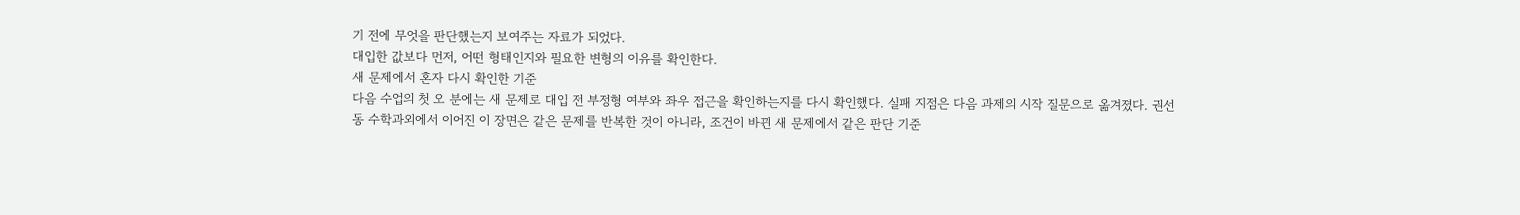기 전에 무엇을 판단했는지 보여주는 자료가 되었다.
대입한 값보다 먼저, 어떤 형태인지와 필요한 변형의 이유를 확인한다.
새 문제에서 혼자 다시 확인한 기준
다음 수업의 첫 오 분에는 새 문제로 대입 전 부정형 여부와 좌우 접근을 확인하는지를 다시 확인했다. 실패 지점은 다음 과제의 시작 질문으로 옮겨졌다. 권선동 수학과외에서 이어진 이 장면은 같은 문제를 반복한 것이 아니라, 조건이 바뀐 새 문제에서 같은 판단 기준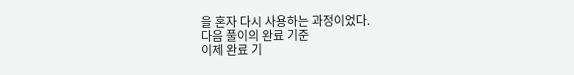을 혼자 다시 사용하는 과정이었다.
다음 풀이의 완료 기준
이제 완료 기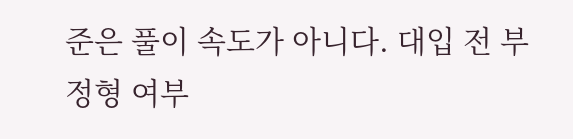준은 풀이 속도가 아니다. 대입 전 부정형 여부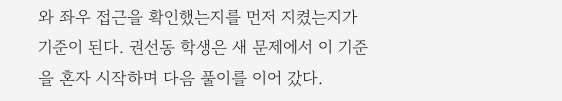와 좌우 접근을 확인했는지를 먼저 지켰는지가 기준이 된다. 권선동 학생은 새 문제에서 이 기준을 혼자 시작하며 다음 풀이를 이어 갔다.